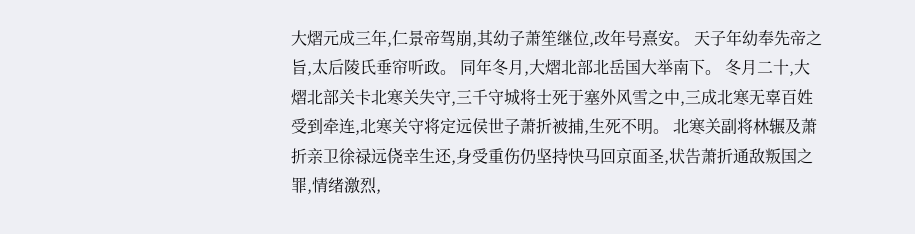大熠元成三年,仁景帝驾崩,其幼子萧笙继位,改年号熹安。 天子年幼奉先帝之旨,太后陵氏垂帘听政。 同年冬月,大熠北部北岳国大举南下。 冬月二十,大熠北部关卡北寒关失守,三千守城将士死于塞外风雪之中,三成北寒无辜百姓受到牵连,北寒关守将定远侯世子萧折被捕,生死不明。 北寒关副将林辗及萧折亲卫徐禄远侥幸生还,身受重伤仍坚持快马回京面圣,状告萧折通敌叛国之罪,情绪激烈,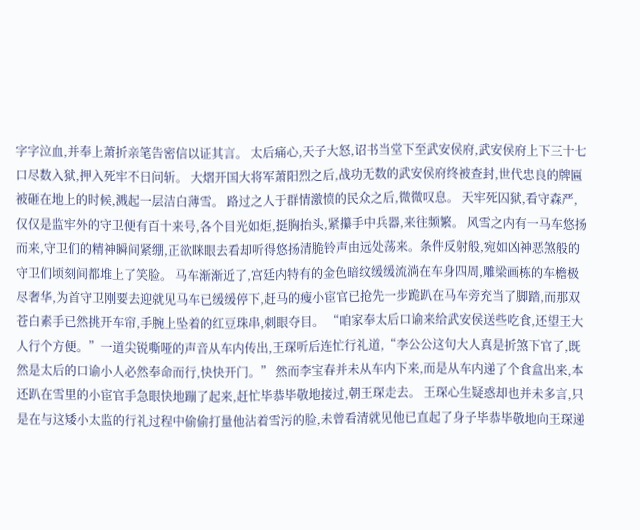字字泣血,并奉上萧折亲笔告密信以证其言。 太后痛心,天子大怒,诏书当堂下至武安侯府,武安侯府上下三十七口尽数入狱,押入死牢不日问斩。 大熠开国大将军萧阳烈之后,战功无数的武安侯府终被查封,世代忠良的牌匾被砸在地上的时候,溅起一层洁白薄雪。 路过之人于群情激愤的民众之后,微微叹息。 天牢死囚狱,看守森严,仅仅是监牢外的守卫便有百十来号,各个目光如炬,挺胸抬头,紧攥手中兵器,来往频繁。 风雪之内有一马车悠扬而来,守卫们的精神瞬间紧绷,正欲眯眼去看却听得悠扬清脆铃声由远处荡来。条件反射般,宛如凶神恶煞般的守卫们顷刻间都堆上了笑脸。 马车渐渐近了,宫廷内特有的金色暗纹缓缓流淌在车身四周,雕梁画栋的车檐极尽奢华,为首守卫刚要去迎就见马车已缓缓停下,赶马的瘦小宦官已抢先一步跪趴在马车旁充当了脚踏,而那双苍白素手已然挑开车帘,手腕上坠着的红豆珠串,刺眼夺目。 “咱家奉太后口谕来给武安侯送些吃食,还望王大人行个方便。”一道尖锐嘶哑的声音从车内传出,王琛听后连忙行礼道,“李公公这句大人真是折煞下官了,既然是太后的口谕小人必然奉命而行,快快开门。” 然而李宝春并未从车内下来,而是从车内递了个食盒出来,本还趴在雪里的小宦官手急眼快地蹦了起来,赶忙毕恭毕敬地接过,朝王琛走去。 王琛心生疑惑却也并未多言,只是在与这矮小太监的行礼过程中偷偷打量他沾着雪污的脸,未曾看清就见他已直起了身子毕恭毕敬地向王琛递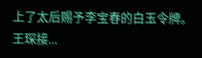上了太后赐予李宝春的白玉令牌。 王琛接...